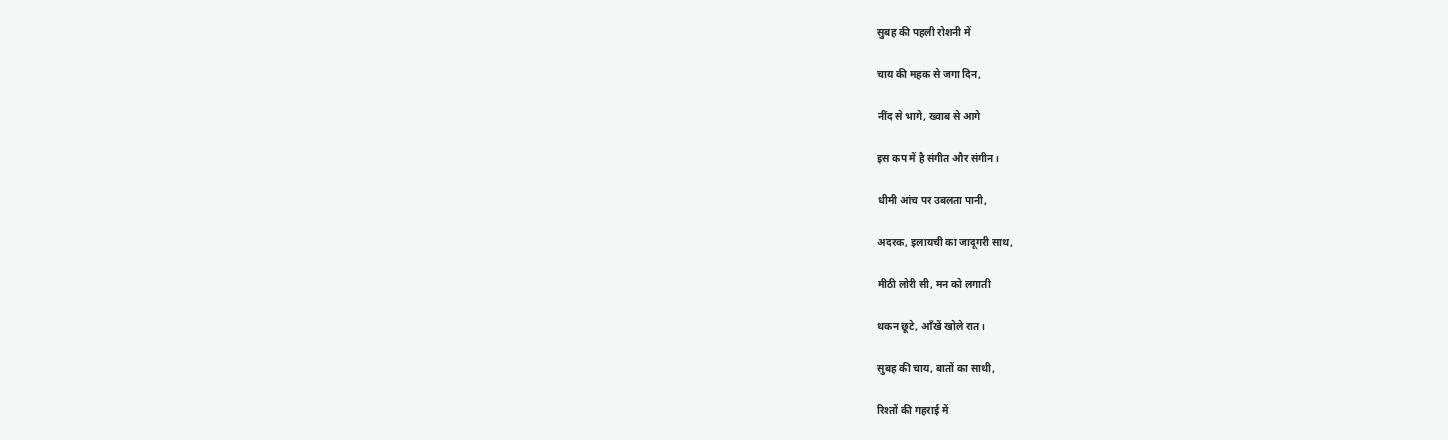सुबह की पहली रोशनी में

चाय की महक से जगा दिन,

नींद से भागे, ख्वाब से आगे

इस कप में है संगीत और संगीन।

धीमी आंच पर उबलता पानी,

अदरक, इलायची का जादूगरी साथ,

मीठी लोरी सी, मन को लगाती

थकन छूटे, आँखें खोले रात।

सुबह की चाय, बातों का साथी,

रिश्तों की गहराई में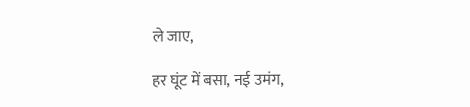ले जाए,

हर घूंट में बसा, नई उमंग,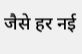जैसे हर नई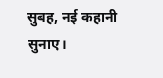सुबह, नई कहानी सुनाए।